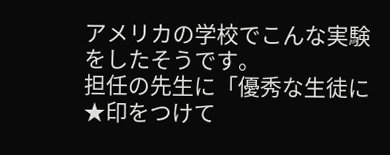アメリカの学校でこんな実験をしたそうです。
担任の先生に「優秀な生徒に★印をつけて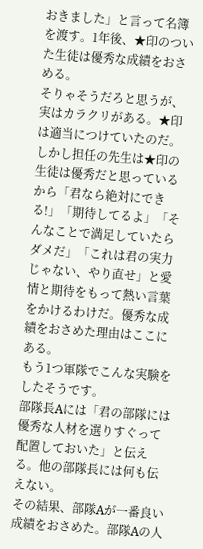おきました」と言って名簿を渡す。1年後、★印のついた生徒は優秀な成績をおさめる。
そりゃそうだろと思うが、実はカラクリがある。★印は適当につけていたのだ。
しかし担任の先生は★印の生徒は優秀だと思っているから「君なら絶対にできる!」「期待してるよ」「そんなことで満足していたらダメだ」「これは君の実力じゃない、やり直せ」と愛情と期待をもって熱い言葉をかけるわけだ。優秀な成績をおさめた理由はここにある。
もう1つ軍隊でこんな実験をしたそうです。
部隊長Aには「君の部隊には優秀な人材を選りすぐって配置しておいた」と伝える。他の部隊長には何も伝えない。
その結果、部隊Aが一番良い成績をおさめた。部隊Aの人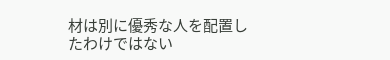材は別に優秀な人を配置したわけではない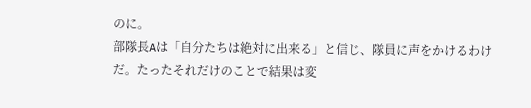のに。
部隊長Aは「自分たちは絶対に出来る」と信じ、隊員に声をかけるわけだ。たったそれだけのことで結果は変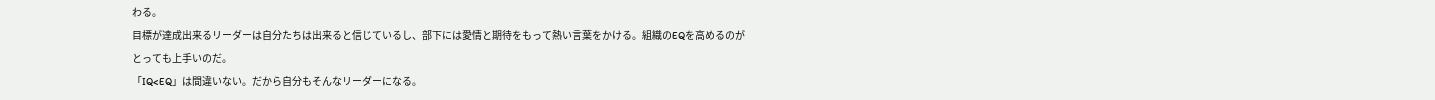わる。
目標が達成出来るリーダーは自分たちは出来ると信じているし、部下には愛情と期待をもって熱い言葉をかける。組織のEQを高めるのがとっても上手いのだ。
「IQ<EQ」は間違いない。だから自分もそんなリーダーになる。